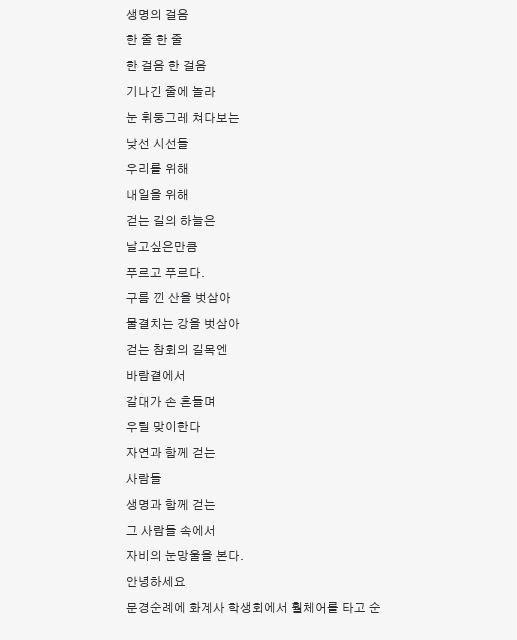생명의 걸음
한 줄 한 줄
한 걸음 한 걸음
기나긴 줄에 놀라
눈 휘둥그레 쳐다보는
낮선 시선들
우리를 위해
내일을 위해
걷는 길의 하늘은
날고싶은만큼
푸르고 푸르다.
구름 낀 산을 벗삼아
물결치는 강을 벗삼아
걷는 참회의 길목엔
바람곁에서
갈대가 손 흔들며
우릴 맞이한다
자연과 함께 걷는
사람들
생명과 함께 걷는
그 사람들 속에서
자비의 눈망울을 본다.
안녕하세요
문경순례에 화계사 학생회에서 훨체어를 타고 순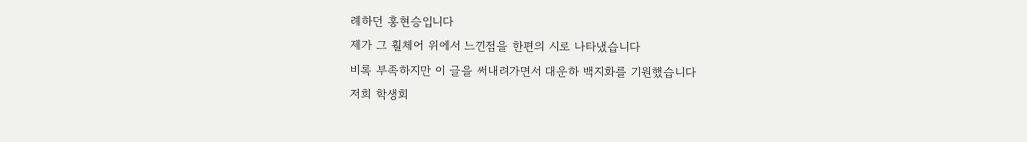례하던 홍현승입니다
제가 그 훨체어 위에서 느낀점을 한편의 시로 나타냈습니다
비록 부족하지만 이 글을 써내려가면서 대운하 백지화를 기원했습니다
저희 학생회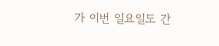가 이번 일요일도 간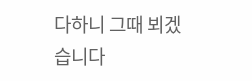다하니 그때 뵈겠습니다